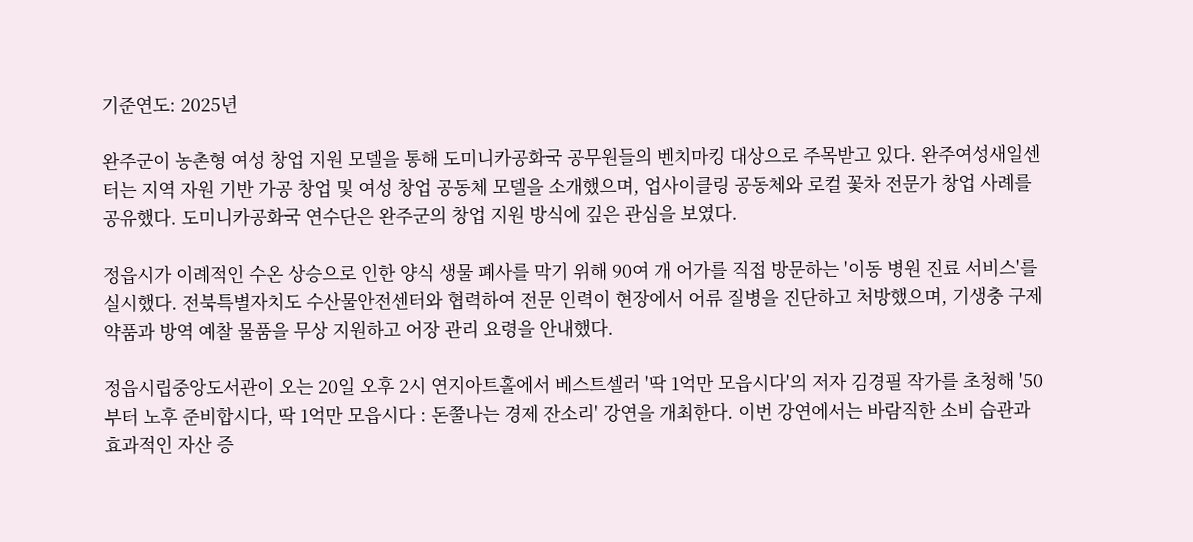기준연도: 2025년

완주군이 농촌형 여성 창업 지원 모델을 통해 도미니카공화국 공무원들의 벤치마킹 대상으로 주목받고 있다. 완주여성새일센터는 지역 자원 기반 가공 창업 및 여성 창업 공동체 모델을 소개했으며, 업사이클링 공동체와 로컬 꽃차 전문가 창업 사례를 공유했다. 도미니카공화국 연수단은 완주군의 창업 지원 방식에 깊은 관심을 보였다.

정읍시가 이례적인 수온 상승으로 인한 양식 생물 폐사를 막기 위해 90여 개 어가를 직접 방문하는 '이동 병원 진료 서비스'를 실시했다. 전북특별자치도 수산물안전센터와 협력하여 전문 인력이 현장에서 어류 질병을 진단하고 처방했으며, 기생충 구제 약품과 방역 예찰 물품을 무상 지원하고 어장 관리 요령을 안내했다.

정읍시립중앙도서관이 오는 20일 오후 2시 연지아트홀에서 베스트셀러 '딱 1억만 모읍시다'의 저자 김경필 작가를 초청해 '50부터 노후 준비합시다, 딱 1억만 모읍시다 : 돈쭐나는 경제 잔소리' 강연을 개최한다. 이번 강연에서는 바람직한 소비 습관과 효과적인 자산 증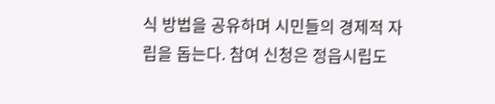식 방법을 공유하며 시민들의 경제적 자립을 돕는다. 참여 신청은 정읍시립도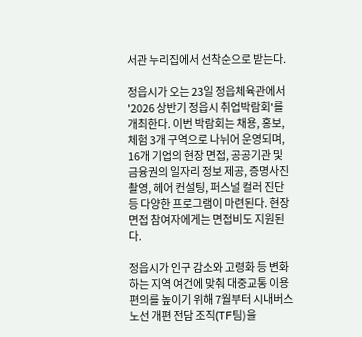서관 누리집에서 선착순으로 받는다.

정읍시가 오는 23일 정읍체육관에서 '2026 상반기 정읍시 취업박람회'를 개최한다. 이번 박람회는 채용, 홍보, 체험 3개 구역으로 나뉘어 운영되며, 16개 기업의 현장 면접, 공공기관 및 금융권의 일자리 정보 제공, 증명사진 촬영, 헤어 컨설팅, 퍼스널 컬러 진단 등 다양한 프로그램이 마련된다. 현장 면접 참여자에게는 면접비도 지원된다.

정읍시가 인구 감소와 고령화 등 변화하는 지역 여건에 맞춰 대중교통 이용 편의를 높이기 위해 7월부터 시내버스 노선 개편 전담 조직(TF팀)을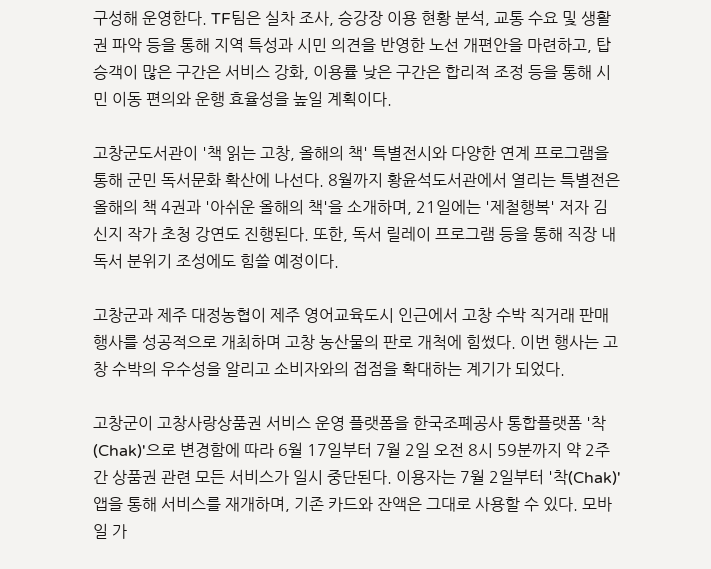구성해 운영한다. TF팀은 실차 조사, 승강장 이용 현황 분석, 교통 수요 및 생활권 파악 등을 통해 지역 특성과 시민 의견을 반영한 노선 개편안을 마련하고, 탑승객이 많은 구간은 서비스 강화, 이용률 낮은 구간은 합리적 조정 등을 통해 시민 이동 편의와 운행 효율성을 높일 계획이다.

고창군도서관이 '책 읽는 고창, 올해의 책' 특별전시와 다양한 연계 프로그램을 통해 군민 독서문화 확산에 나선다. 8월까지 황윤석도서관에서 열리는 특별전은 올해의 책 4권과 '아쉬운 올해의 책'을 소개하며, 21일에는 '제철행복' 저자 김신지 작가 초청 강연도 진행된다. 또한, 독서 릴레이 프로그램 등을 통해 직장 내 독서 분위기 조성에도 힘쓸 예정이다.

고창군과 제주 대정농협이 제주 영어교육도시 인근에서 고창 수박 직거래 판매 행사를 성공적으로 개최하며 고창 농산물의 판로 개척에 힘썼다. 이번 행사는 고창 수박의 우수성을 알리고 소비자와의 접점을 확대하는 계기가 되었다.

고창군이 고창사랑상품권 서비스 운영 플랫폼을 한국조폐공사 통합플랫폼 '착(Chak)'으로 변경함에 따라 6월 17일부터 7월 2일 오전 8시 59분까지 약 2주간 상품권 관련 모든 서비스가 일시 중단된다. 이용자는 7월 2일부터 '착(Chak)' 앱을 통해 서비스를 재개하며, 기존 카드와 잔액은 그대로 사용할 수 있다. 모바일 가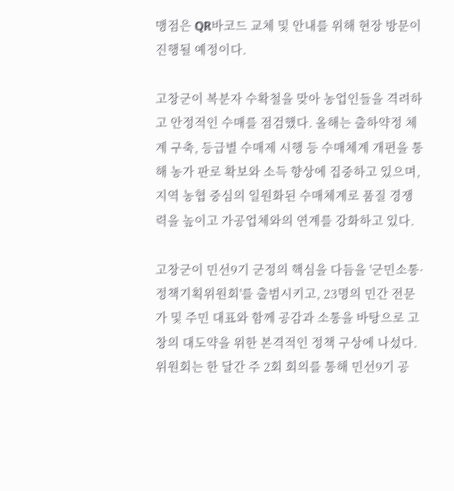맹점은 QR바코드 교체 및 안내를 위해 현장 방문이 진행될 예정이다.

고창군이 복분자 수확철을 맞아 농업인들을 격려하고 안정적인 수매를 점검했다. 올해는 출하약정 체계 구축, 등급별 수매제 시행 등 수매체계 개편을 통해 농가 판로 확보와 소득 향상에 집중하고 있으며, 지역 농협 중심의 일원화된 수매체계로 품질 경쟁력을 높이고 가공업체와의 연계를 강화하고 있다.

고창군이 민선9기 군정의 핵심을 다듬을 '군민소통·정책기획위원회'를 출범시키고, 23명의 민간 전문가 및 주민 대표와 함께 공감과 소통을 바탕으로 고창의 대도약을 위한 본격적인 정책 구상에 나섰다. 위원회는 한 달간 주 2회 회의를 통해 민선9기 공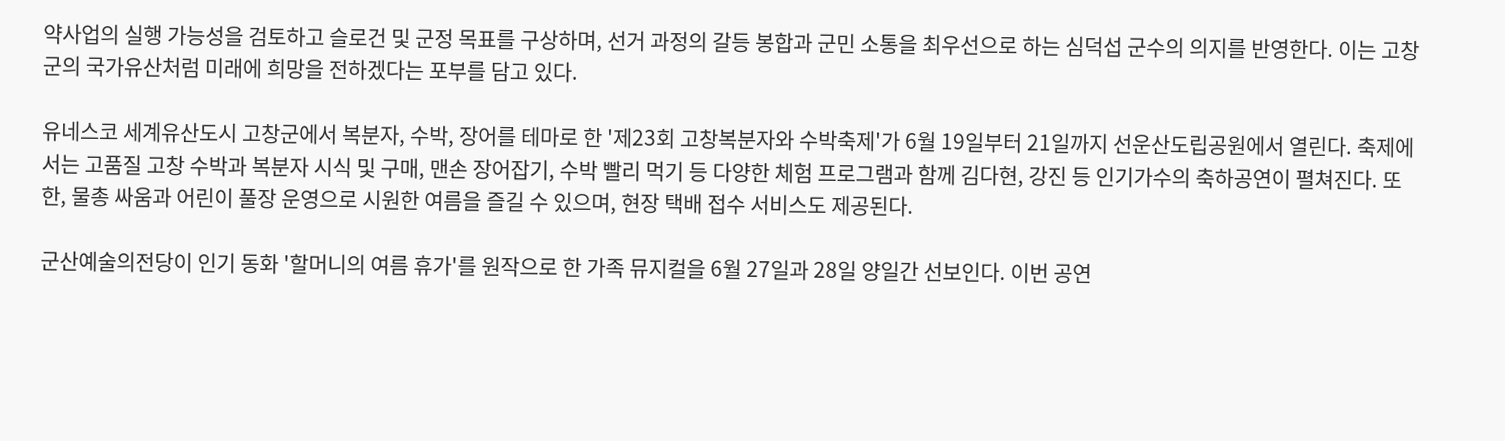약사업의 실행 가능성을 검토하고 슬로건 및 군정 목표를 구상하며, 선거 과정의 갈등 봉합과 군민 소통을 최우선으로 하는 심덕섭 군수의 의지를 반영한다. 이는 고창군의 국가유산처럼 미래에 희망을 전하겠다는 포부를 담고 있다.

유네스코 세계유산도시 고창군에서 복분자, 수박, 장어를 테마로 한 '제23회 고창복분자와 수박축제'가 6월 19일부터 21일까지 선운산도립공원에서 열린다. 축제에서는 고품질 고창 수박과 복분자 시식 및 구매, 맨손 장어잡기, 수박 빨리 먹기 등 다양한 체험 프로그램과 함께 김다현, 강진 등 인기가수의 축하공연이 펼쳐진다. 또한, 물총 싸움과 어린이 풀장 운영으로 시원한 여름을 즐길 수 있으며, 현장 택배 접수 서비스도 제공된다.

군산예술의전당이 인기 동화 '할머니의 여름 휴가'를 원작으로 한 가족 뮤지컬을 6월 27일과 28일 양일간 선보인다. 이번 공연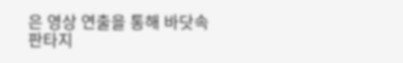은 영상 연출을 통해 바닷속 판타지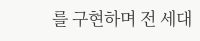를 구현하며 전 세대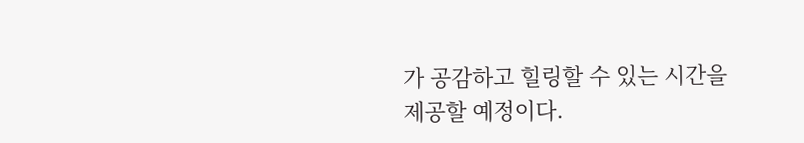가 공감하고 힐링할 수 있는 시간을 제공할 예정이다.